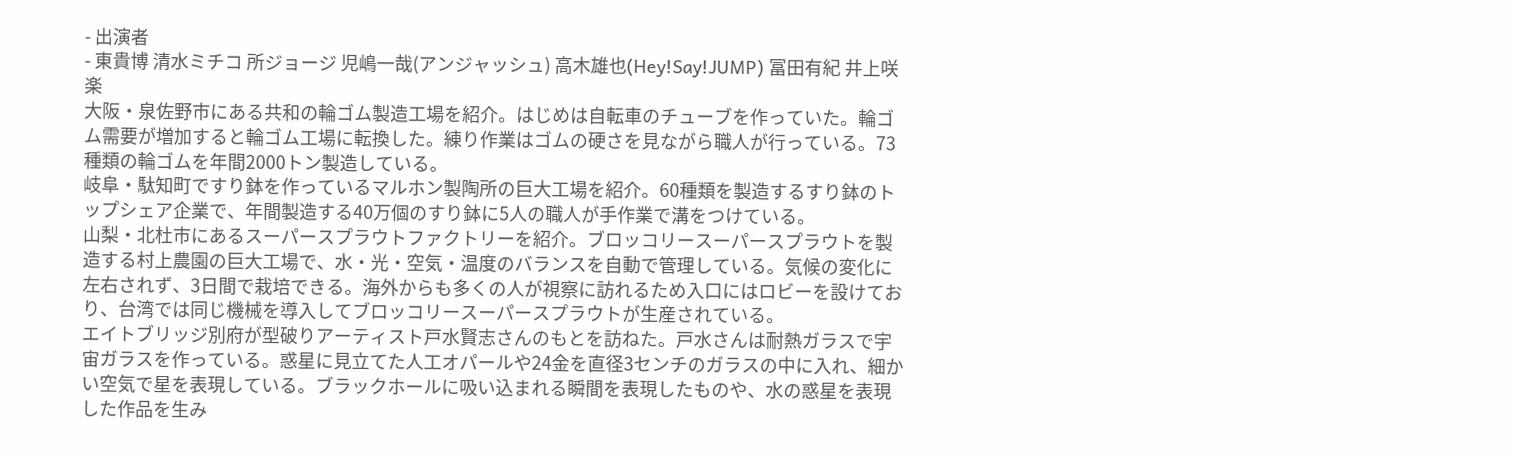- 出演者
- 東貴博 清水ミチコ 所ジョージ 児嶋一哉(アンジャッシュ) 高木雄也(Hey!Say!JUMP) 冨田有紀 井上咲楽
大阪・泉佐野市にある共和の輪ゴム製造工場を紹介。はじめは自転車のチューブを作っていた。輪ゴム需要が増加すると輪ゴム工場に転換した。練り作業はゴムの硬さを見ながら職人が行っている。73種類の輪ゴムを年間2000トン製造している。
岐阜・駄知町ですり鉢を作っているマルホン製陶所の巨大工場を紹介。60種類を製造するすり鉢のトップシェア企業で、年間製造する40万個のすり鉢に5人の職人が手作業で溝をつけている。
山梨・北杜市にあるスーパースプラウトファクトリーを紹介。ブロッコリースーパースプラウトを製造する村上農園の巨大工場で、水・光・空気・温度のバランスを自動で管理している。気候の変化に左右されず、3日間で栽培できる。海外からも多くの人が視察に訪れるため入口にはロビーを設けており、台湾では同じ機械を導入してブロッコリースーパースプラウトが生産されている。
エイトブリッジ別府が型破りアーティスト戸水賢志さんのもとを訪ねた。戸水さんは耐熱ガラスで宇宙ガラスを作っている。惑星に見立てた人工オパールや24金を直径3センチのガラスの中に入れ、細かい空気で星を表現している。ブラックホールに吸い込まれる瞬間を表現したものや、水の惑星を表現した作品を生み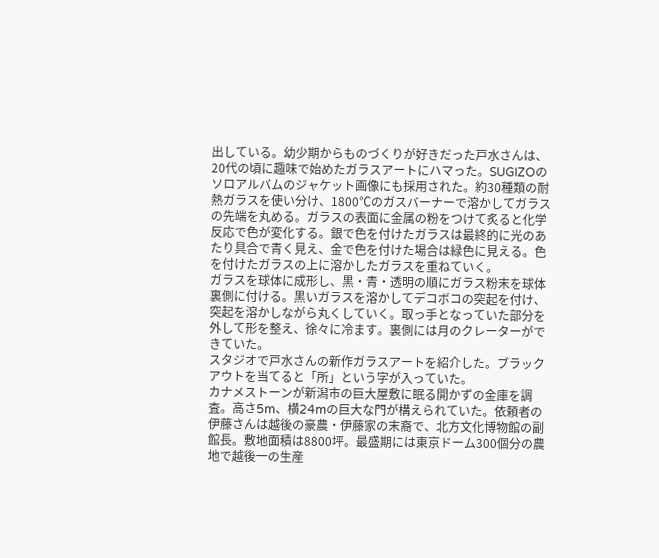出している。幼少期からものづくりが好きだった戸水さんは、20代の頃に趣味で始めたガラスアートにハマった。SUGIZOのソロアルバムのジャケット画像にも採用された。約30種類の耐熱ガラスを使い分け、1800℃のガスバーナーで溶かしてガラスの先端を丸める。ガラスの表面に金属の粉をつけて炙ると化学反応で色が変化する。銀で色を付けたガラスは最終的に光のあたり具合で青く見え、金で色を付けた場合は緑色に見える。色を付けたガラスの上に溶かしたガラスを重ねていく。
ガラスを球体に成形し、黒・青・透明の順にガラス粉末を球体裏側に付ける。黒いガラスを溶かしてデコボコの突起を付け、突起を溶かしながら丸くしていく。取っ手となっていた部分を外して形を整え、徐々に冷ます。裏側には月のクレーターができていた。
スタジオで戸水さんの新作ガラスアートを紹介した。ブラックアウトを当てると「所」という字が入っていた。
カナメストーンが新潟市の巨大屋敷に眠る開かずの金庫を調査。高さ5m、横24mの巨大な門が構えられていた。依頼者の伊藤さんは越後の豪農・伊藤家の末裔で、北方文化博物館の副館長。敷地面積は8800坪。最盛期には東京ドーム300個分の農地で越後一の生産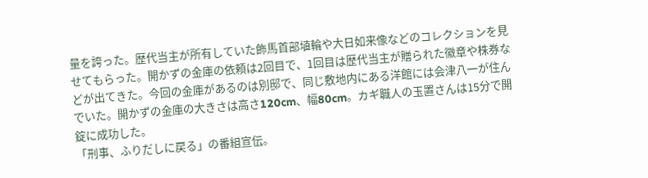量を誇った。歴代当主が所有していた飾馬首部埴輪や大日如来像などのコレクションを見せてもらった。開かずの金庫の依頼は2回目で、1回目は歴代当主が贈られた徽章や株券などが出てきた。今回の金庫があるのは別邸で、同じ敷地内にある洋館には会津八一が住んでいた。開かずの金庫の大きさは高さ120cm、幅80cm。カギ職人の玉置さんは15分で開錠に成功した。
「刑事、ふりだしに戻る」の番組宣伝。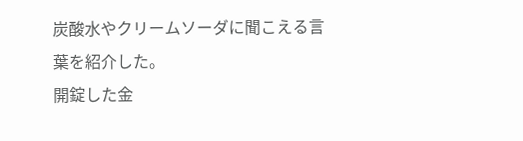炭酸水やクリームソーダに聞こえる言葉を紹介した。
開錠した金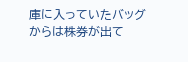庫に入っていたバッグからは株券が出て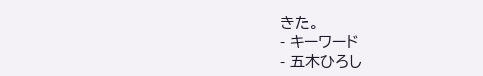きた。
- キーワード
- 五木ひろし